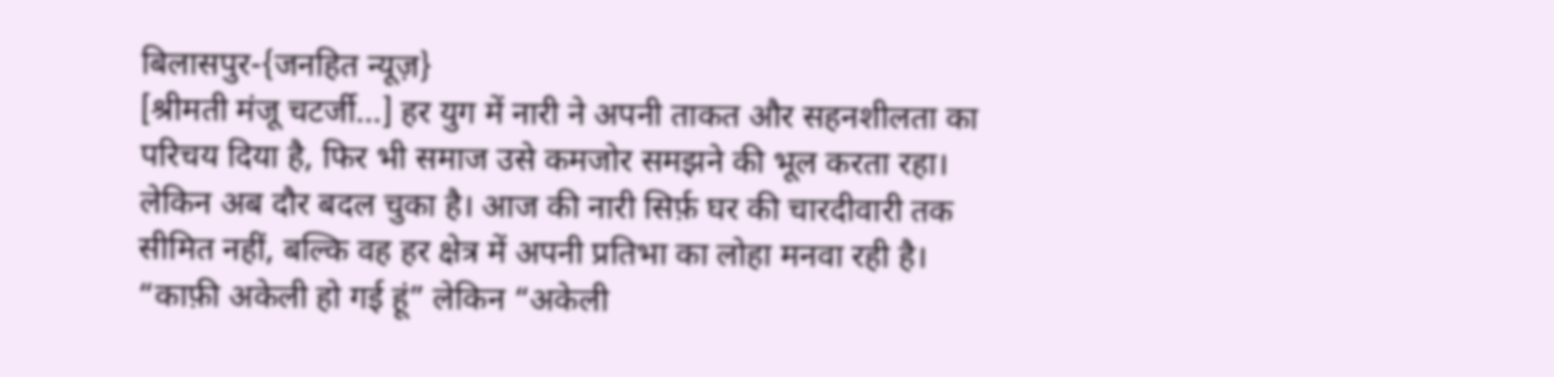बिलासपुर-{जनहित न्यूज़}
[श्रीमती मंजू चटर्जी…] हर युग में नारी ने अपनी ताकत और सहनशीलता का परिचय दिया है, फिर भी समाज उसे कमजोर समझने की भूल करता रहा। लेकिन अब दौर बदल चुका है। आज की नारी सिर्फ़ घर की चारदीवारी तक सीमित नहीं, बल्कि वह हर क्षेत्र में अपनी प्रतिभा का लोहा मनवा रही है।
“काफ़ी अकेली हो गई हूं” लेकिन “अकेली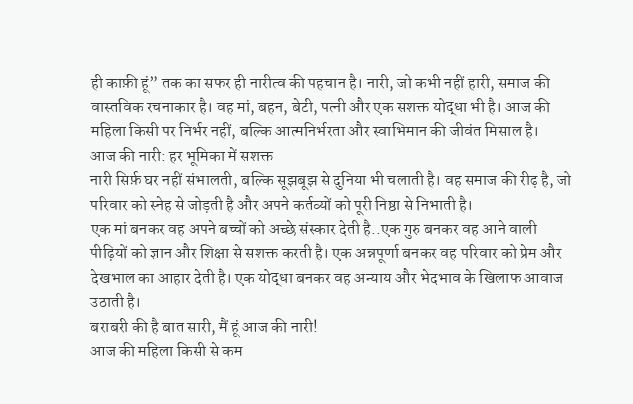ही काफ़ी हूं” तक का सफर ही नारीत्व की पहचान है। नारी, जो कभी नहीं हारी, समाज की वास्तविक रचनाकार है। वह मां, बहन, बेटी, पत्नी और एक सशक्त योद्धा भी है। आज की महिला किसी पर निर्भर नहीं, बल्कि आत्मनिर्भरता और स्वाभिमान की जीवंत मिसाल है।
आज की नारी: हर भूमिका में सशक्त
नारी सिर्फ़ घर नहीं संभालती, बल्कि सूझबूझ से दुनिया भी चलाती है। वह समाज की रीढ़ है, जो परिवार को स्नेह से जोड़ती है और अपने कर्तव्यों को पूरी निष्ठा से निभाती है।
एक मां बनकर वह अपने बच्चों को अच्छे संस्कार देती है..एक गुरु बनकर वह आने वाली पीढ़ियों को ज्ञान और शिक्षा से सशक्त करती है। एक अन्नपूर्णा बनकर वह परिवार को प्रेम और देखभाल का आहार देती है। एक योद्धा बनकर वह अन्याय और भेदभाव के खिलाफ आवाज उठाती है।
बराबरी की है बात सारी, मैं हूं आज की नारी!
आज की महिला किसी से कम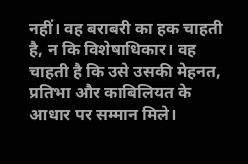नहीं। वह बराबरी का हक चाहती है, न कि विशेषाधिकार। वह चाहती है कि उसे उसकी मेहनत, प्रतिभा और काबिलियत के आधार पर सम्मान मिले।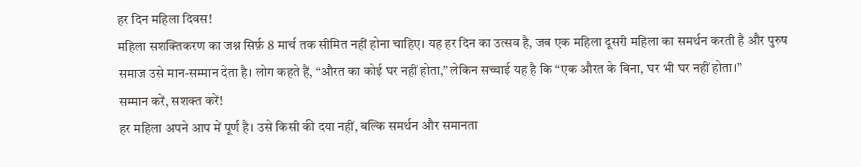हर दिन महिला दिवस!
महिला सशक्तिकरण का जश्न सिर्फ़ 8 मार्च तक सीमित नहीं होना चाहिए। यह हर दिन का उत्सव है, जब एक महिला दूसरी महिला का समर्थन करती है और पुरुष समाज उसे मान-सम्मान देता है। लोग कहते हैं, “औरत का कोई घर नहीं होता,” लेकिन सच्चाई यह है कि “एक औरत के बिना, घर भी घर नहीं होता।”
सम्मान करें, सशक्त करें!
हर महिला अपने आप में पूर्ण है। उसे किसी की दया नहीं, बल्कि समर्थन और समानता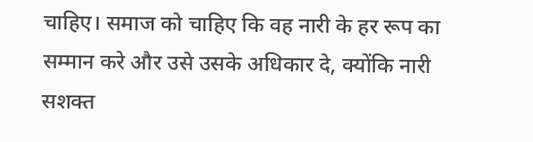चाहिए। समाज को चाहिए कि वह नारी के हर रूप का सम्मान करे और उसे उसके अधिकार दे, क्योंकि नारी सशक्त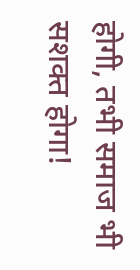होगी, तभी समाज भी सशक्त होगा!